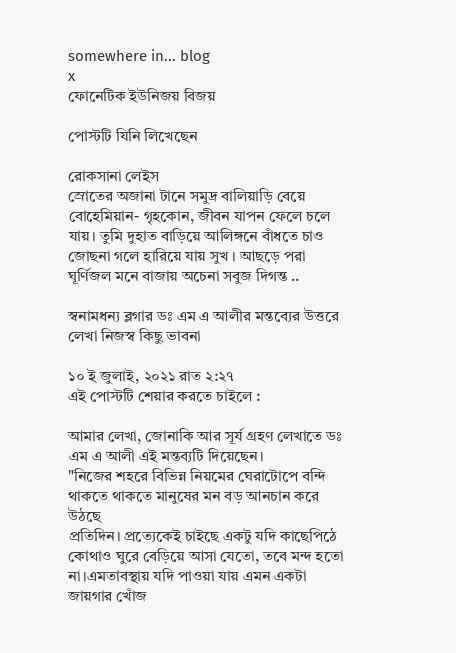somewhere in... blog
x
ফোনেটিক ইউনিজয় বিজয়

পোস্টটি যিনি লিখেছেন

রোকসানা লেইস
স্রোতের অজানা টানে সমুদ্র বালিয়াড়ি বেয়ে বোহেমিয়ান- গৃহকোন, জীবন যাপন ফেলে চলে যায়। তুমি দুহাত বাড়িয়ে আলিঙ্গনে বাঁধতে চাও জোছনা গলে হারিয়ে যায় সুখ । আছড়ে পরা ঘূর্ণিজল মনে বাজায় অচেনা সবুজ দিগন্ত ..

স্বনামধন্য ব্লগার ডঃ এম এ আলীর মন্তব্যের উত্তরে লেখা নিজস্ব কিছু ভাবনা

১০ ই জুলাই, ২০২১ রাত ২:২৭
এই পোস্টটি শেয়ার করতে চাইলে :

আমার লেখা, জোনাকি আর সূর্য গ্রহণ লেখাতে ডঃ এম এ আলী এই মন্তব্যটি দিয়েছেন।
"নিজের শহরে বিভিন্ন নিয়মের ঘেরাটোপে বন্দি থাকতে থাকতে মানুষের মন বড় আনচান করে উঠছে
প্রতিদিন। প্রত্যেকেই চাইছে একটু যদি কাছেপিঠে কোথাও ঘুরে বেড়িয়ে আসা যেতো, তবে মন্দ হতো
না।এমতাবস্থায় যদি পাওয়া যায় এমন একটা জায়গার খোঁজ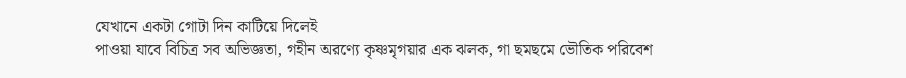যেখানে একটা গোটা দিন কাটিয়ে দিলেই
পাওয়া যাবে বিচিত্র সব অভিজ্ঞতা, গহীন অরণ্যে কৃষ্ণমৃগয়ার এক ঝলক, গা ছমছমে ভৌতিক পরিবেশ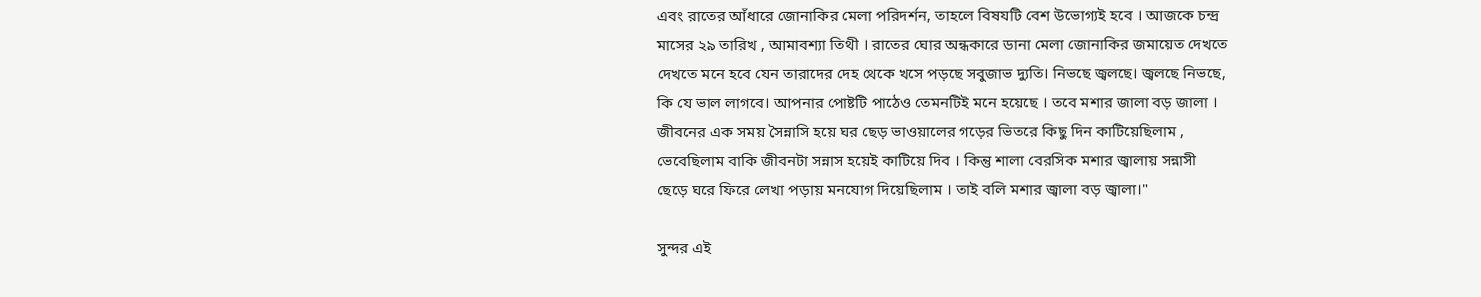এবং রাতের আঁধারে জোনাকির মেলা পরিদর্শন, তাহলে বিষযটি বেশ উভোগ্যই হবে । আজকে চন্দ্র
মাসের ২৯ তারিখ , আমাবশ্যা তিথী । রাতের ঘোর অন্ধকারে ডানা মেলা জোনাকির জমায়েত দেখতে
দেখতে মনে হবে যেন তারাদের দেহ থেকে খসে পড়ছে সবুজাভ দ্যুতি। নিভছে জ্বলছে। জ্বলছে নিভছে,
কি যে ভাল লাগবে। আপনার পোষ্টটি পাঠেও তেমনটিই মনে হয়েছে । তবে মশার জালা বড় জালা ।
জীবনের এক সময় সৈন্নাসি হয়ে ঘর ছেড় ভাওয়ালের গড়ের ভিতরে কিছু দিন কাটিয়েছিলাম ,
ভেবেছিলাম বাকি জীবনটা সন্নাস হয়েই কাটিয়ে দিব । কিন্তু শালা বেরসিক মশার জ্বালায় সন্নাসী
ছেড়ে ঘরে ফিরে লেখা পড়ায় মনযোগ দিয়েছিলাম । তাই বলি মশার জ্বালা বড় জ্বালা।"

সুন্দর এই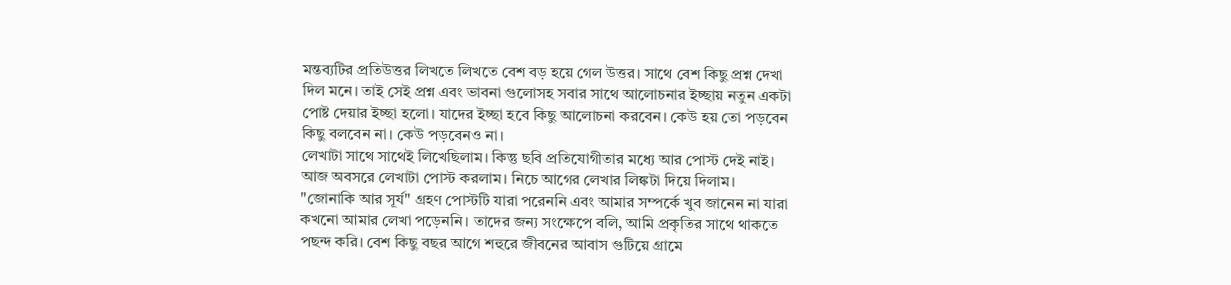মন্তব্যটির প্রতিউত্তর লিখতে লিখতে বেশ বড় হয়ে গেল উত্তর। সাথে বেশ কিছু প্রশ্ন দেখা দিল মনে। তাই সেই প্রশ্ন এবং ভাবনা গুলোসহ সবার সাথে আলোচনার ইচ্ছায় নতুন একটা পোষ্ট দেয়ার ইচ্ছা হলো। যাদের ইচ্ছা হবে কিছু আলোচনা করবেন। কেউ হয় তো পড়বেন কিছু বলবেন না। কেউ পড়বেনও না।
লেখাটা সাথে সাথেই লিখেছিলাম। কিন্তু ছবি প্রতিযোগীতার মধ্যে আর পোস্ট দেই নাই।
আজ অবসরে লেখাটা পোস্ট করলাম। নিচে আগের লেখার লিঙ্কটা দিয়ে দিলাম।
"জোনাকি আর সূর্য" গ্রহণ পোস্টটি যারা পরেননি এবং আমার সম্পর্কে খুব জানেন না যারা কখনো আমার লেখা পড়েননি। তাদের জন্য সংক্ষেপে বলি, আমি প্রকৃতির সাথে থাকতে পছন্দ করি। বেশ কিছু বছর আগে শহুরে জীবনের আবাস গুটিয়ে গ্রামে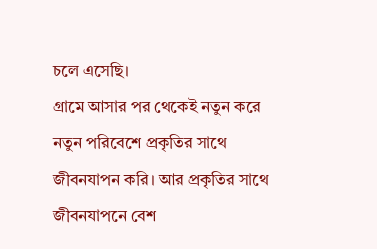চলে এসেছি।
গ্রামে আসার পর থেকেই নতুন করে নতুন পরিবেশে প্রকৃতির সাথে জীবনযাপন করি। আর প্রকৃতির সাথে জীবনযাপনে বেশ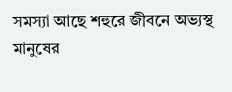সমস্যা আছে শহুরে জীবনে অভ্যস্থ মানুষের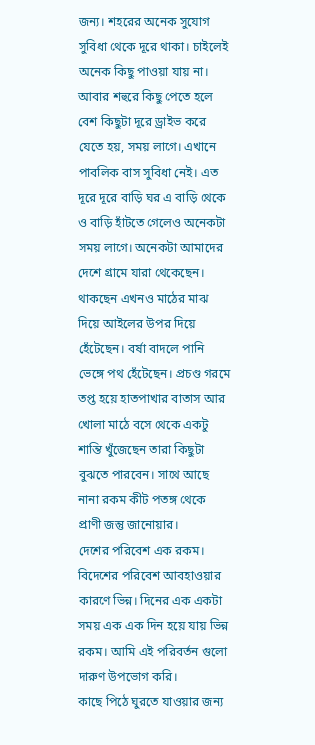জন্য। শহরের অনেক সুযোগ সুবিধা থেকে দূরে থাকা। চাইলেই অনেক কিছু পাওয়া যায় না। আবার শহুরে কিছু পেতে হলে বেশ কিছুটা দূরে ড্রাইভ করে যেতে হয়, সময় লাগে। এখানে পাবলিক বাস সুবিধা নেই। এত দূরে দূরে বাড়ি ঘর এ বাড়ি থেকে ও বাড়ি হাঁটতে গেলেও অনেকটা সময় লাগে। অনেকটা আমাদের দেশে গ্রামে যারা থেকেছেন। থাকছেন এখনও মাঠের মাঝ দিয়ে আইলের উপর দিয়ে হেঁটেছেন। বর্ষা বাদলে পানি ভেঙ্গে পথ হেঁটেছেন। প্রচণ্ড গরমে তপ্ত হয়ে হাতপাখার বাতাস আর খোলা মাঠে বসে থেকে একটু শান্তি খুঁজেছেন তারা কিছুটা বুঝতে পারবেন। সাথে আছে নানা রকম কীট পতঙ্গ থেকে প্রাণী জন্তু জানোয়ার।
দেশের পরিবেশ এক রকম। বিদেশের পরিবেশ আবহাওয়ার কারণে ভিন্ন। দিনের এক একটা সময় এক এক দিন হয়ে যায় ভিন্ন রকম। আমি এই পরিবর্তন গুলো দারুণ উপভোগ করি।
কাছে পিঠে ঘুরতে যাওয়ার জন্য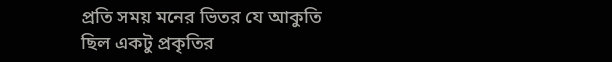প্রতি সময় মনের ভিতর যে আকুতি ছিল একটু প্রকৃতির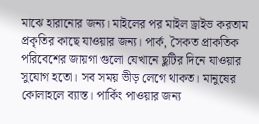মাঝে হারানোর জন্য। মাইলের পর মাইল ড্রাইভ করতাম প্রকৃতির কাছে যাওয়ার জন্য। পার্ক, সৈকত প্রাকতিক পরিবেশের জায়গা গুলো যেখানে ছুটির দিনে যাওয়ার সুযোগ হতো। সব সময় ভীড় লেগে থাকত। মানুষের কোলাহলে ব্যাস্ত। পার্কিং পাওয়ার জন্য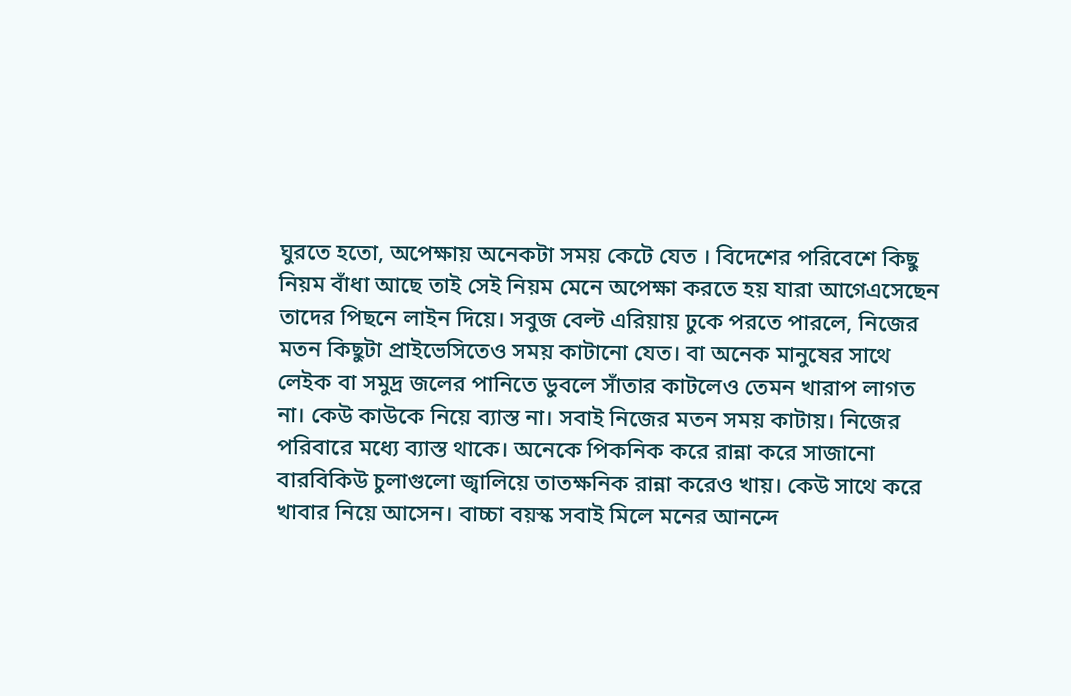ঘুরতে হতো, অপেক্ষায় অনেকটা সময় কেটে যেত । বিদেশের পরিবেশে কিছু নিয়ম বাঁধা আছে তাই সেই নিয়ম মেনে অপেক্ষা করতে হয় যারা আগেএসেছেন তাদের পিছনে লাইন দিয়ে। সবুজ বেল্ট এরিয়ায় ঢুকে পরতে পারলে, নিজের মতন কিছুটা প্রাইভেসিতেও সময় কাটানো যেত। বা অনেক মানুষের সাথে লেইক বা সমুদ্র জলের পানিতে ডুবলে সাঁতার কাটলেও তেমন খারাপ লাগত না। কেউ কাউকে নিয়ে ব্যাস্ত না। সবাই নিজের মতন সময় কাটায়। নিজের পরিবারে মধ্যে ব্যাস্ত থাকে। অনেকে পিকনিক করে রান্না করে সাজানো বারবিকিউ চুলাগুলো জ্বালিয়ে তাতক্ষনিক রান্না করেও খায়। কেউ সাথে করে খাবার নিয়ে আসেন। বাচ্চা বয়স্ক সবাই মিলে মনের আনন্দে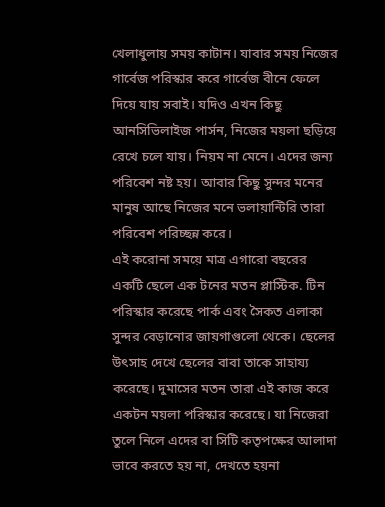খেলাধুলায় সময় কাটান। যাবার সময় নিজের গার্বেজ পরিস্কার করে গার্বেজ বীনে ফেলে দিয়ে যায় সবাই। যদিও এখন কিছু আনসিভিলাইজ পার্সন, নিজের ময়লা ছড়িয়ে রেখে চলে যায়। নিয়ম না মেনে। এদের জন্য পরিবেশ নষ্ট হয়। আবার কিছু সুন্দর মনের মানুষ আছে নিজের মনে ভলায়ান্টিরি তারা পরিবেশ পরিচ্ছন্ন করে।
এই করোনা সময়ে মাত্র এগারো বছরের একটি ছেলে এক টনের মতন প্লাস্টিক. টিন পরিস্কার করেছে পার্ক এবং সৈকত এলাকা সুন্দর বেড়ানোর জায়গাগুলো থেকে। ছেলের উৎসাহ দেখে ছেলের বাবা তাকে সাহায্য করেছে। দুমাসের মতন তারা এই কাজ করে একটন ময়লা পরিস্কার করেছে। যা নিজেরা তুলে নিলে এদের বা সিটি কতৃপক্ষের আলাদা ভাবে করতে হয় না, দেখতে হয়না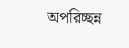অপরিচ্ছন্ন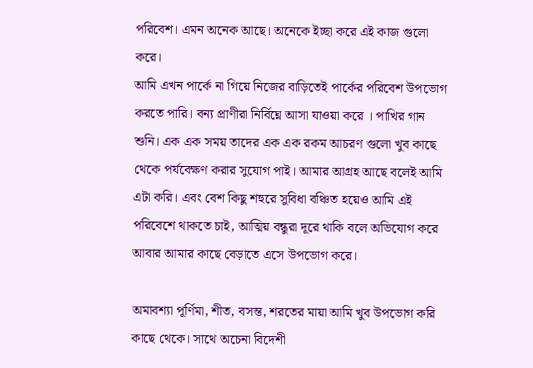পরিবেশ। এমন অনেক আছে। অনেকে ইচ্ছা করে এই কাজ গুলো করে।
আমি এখন পার্কে না গিয়ে নিজের বাড়িতেই পার্কের পরিবেশ উপভোগ করতে পারি। বন্য প্রাণীরা নির্বিঘ্নে আসা যাওয়া করে । পাখির গান শুনি। এক এক সময় তাদের এক এক রকম আচরণ গুলো খুব কাছে থেকে পর্যবেক্ষণ করার সুযোগ পাই। আমার আগ্রহ আছে বলেই আমি এটা করি। এবং বেশ কিছু শহুরে সুবিধা বঞ্চিত হয়েও আমি এই পরিবেশে থাকতে চাই, আত্মিয় বন্ধুরা দূরে থাকি বলে অভিযোগ করে আবার আমার কাছে বেড়াতে এসে উপভোগ করে।

অমাবশ্যা পূর্ণিমা, শীত, বসন্ত, শরতের মায়া আমি খুব উপভোগ করি কাছে থেকে। সাথে অচেনা বিদেশী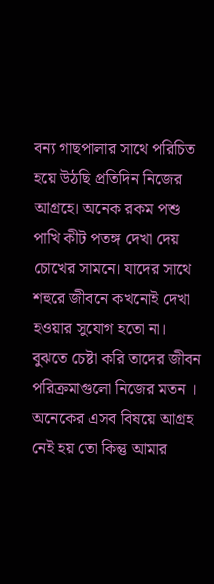বন্য গাছপালার সাথে পরিচিত হয়ে উঠছি প্রতিদিন নিজের আগ্রহে। অনেক রকম পশু পাখি কীট পতঙ্গ দেখা দেয় চোখের সামনে। যাদের সাথে শহুরে জীবনে কখনোই দেখা হওয়ার সুযোগ হতো না। বুঝতে চেষ্টা করি তাদের জীবন পরিক্রমাগুলো নিজের মতন । অনেকের এসব বিষয়ে আগ্রহ নেই হয় তো কিন্তু আমার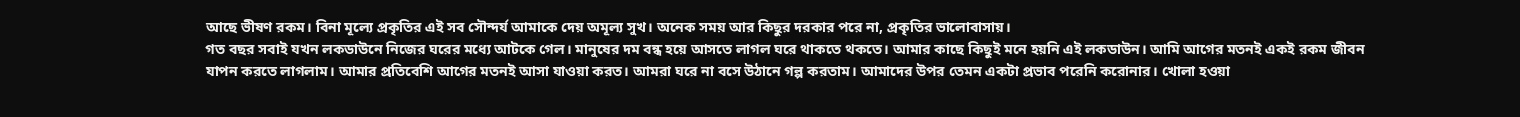আছে ভীষণ রকম। বিনা মূল্যে প্রকৃতির এই সব সৌন্দর্য আমাকে দেয় অমূল্য সুখ। অনেক সময় আর কিছুর দরকার পরে না, প্রকৃতির ভালোবাসায়।
গত বছর সবাই যখন লকডাউনে নিজের ঘরের মধ্যে আটকে গেল। মানুষের দম বন্ধ হয়ে আসতে লাগল ঘরে থাকতে থকতে। আমার কাছে কিছুই মনে হয়নি এই লকডাউন। আমি আগের মতনই একই রকম জীবন যাপন করতে লাগলাম। আমার প্রতিবেশি আগের মতনই আসা যাওয়া করত। আমরা ঘরে না বসে উঠানে গল্প করতাম। আমাদের উপর তেমন একটা প্রভাব পরেনি করোনার। খোলা হওয়া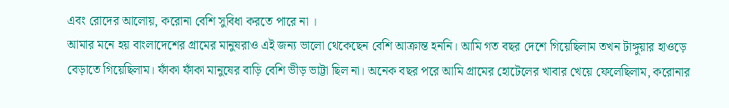এবং রোদের আলোয়, করোনা বেশি সুবিধা করতে পারে না ।
আমার মনে হয় বাংলাদেশের গ্রামের মানুষরাও এই জন্য ভালো থেকেছেন বেশি আক্রান্ত হননি। আমি গত বছর দেশে গিয়েছিলাম তখন টাঙ্গুয়ার হাওড়ে বেড়াতে গিয়েছিলাম। ফাঁকা ফাঁকা মানুষের বাড়ি বেশি ভীড় ভাট্টা ছিল না। অনেক বছর পরে আমি গ্রামের হোটেলের খাবার খেয়ে ফেলেছিলাম, করোনার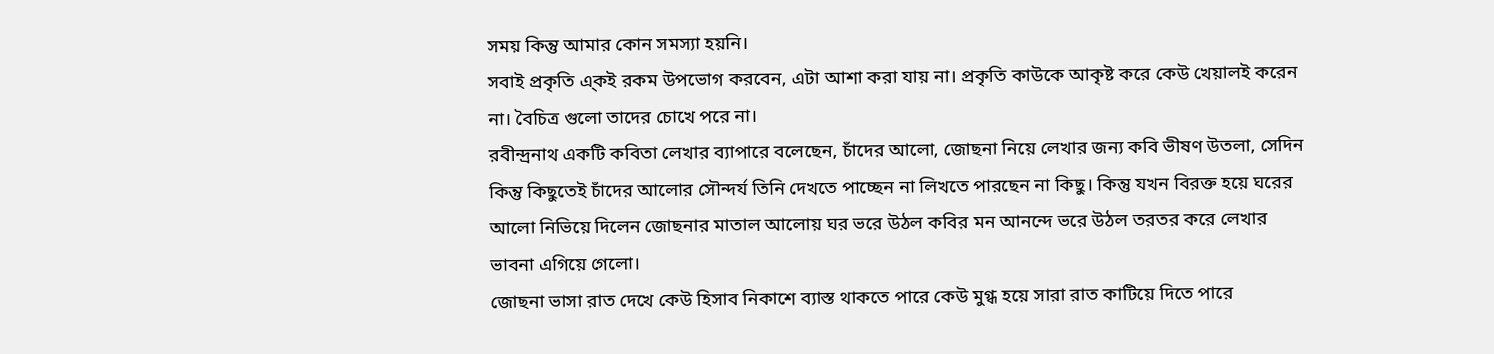সময় কিন্তু আমার কোন সমস্যা হয়নি।
সবাই প্রকৃতি এ্কই রকম উপভোগ করবেন, এটা আশা করা যায় না। প্রকৃতি কাউকে আকৃষ্ট করে কেউ খেয়ালই করেন না। বৈচিত্র গুলো তাদের চোখে পরে না।
রবীন্দ্রনাথ একটি কবিতা লেখার ব্যাপারে বলেছেন, চাঁদের আলো, জোছনা নিয়ে লেখার জন্য কবি ভীষণ উতলা, সেদিন কিন্তু কিছুতেই চাঁদের আলোর সৌন্দর্য তিনি দেখতে পাচ্ছেন না লিখতে পারছেন না কিছু। কিন্তু যখন বিরক্ত হয়ে ঘরের আলো নিভিয়ে দিলেন জোছনার মাতাল আলোয় ঘর ভরে উঠল কবির মন আনন্দে ভরে উঠল তরতর করে লেখার ভাবনা এগিয়ে গেলো।
জোছনা ভাসা রাত দেখে কেউ হিসাব নিকাশে ব্যাস্ত থাকতে পারে কেউ মুগ্ধ হয়ে সারা রাত কাটিয়ে দিতে পারে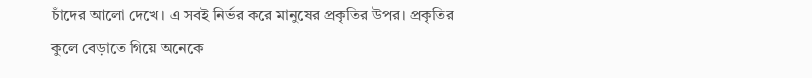চাঁদের আলো দেখে। এ সবই নির্ভর করে মানুষের প্রকৃতির উপর। প্রকৃতির কুলে বেড়াতে গিয়ে অনেকে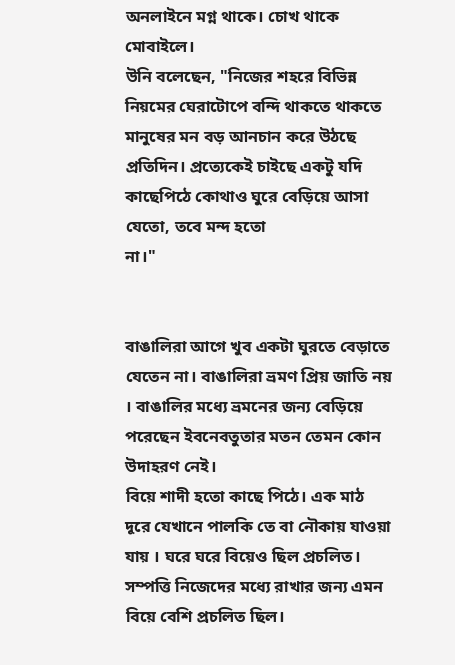অনলাইনে মগ্ন থাকে। চোখ থাকে মোবাইলে।
উনি বলেছেন, "নিজের শহরে বিভিন্ন নিয়মের ঘেরাটোপে বন্দি থাকতে থাকতে মানুষের মন বড় আনচান করে উঠছে
প্রতিদিন। প্রত্যেকেই চাইছে একটু যদি কাছেপিঠে কোথাও ঘুরে বেড়িয়ে আসা যেতো, তবে মন্দ হতো
না।"


বাঙালিরা আগে খুব একটা ঘুরতে বেড়াতে যেতেন না। বাঙালিরা ভ্রমণ প্রিয় জাতি নয় । বাঙালির মধ্যে ভ্রমনের জন্য বেড়িয়ে পরেছেন ইবনেবতুতার মতন তেমন কোন উদাহরণ নেই।
বিয়ে শাদী হতো কাছে পিঠে। এক মাঠ দূরে যেখানে পালকি তে বা নৌকায় যাওয়া যায় । ঘরে ঘরে বিয়েও ছিল প্রচলিত। সম্পত্তি নিজেদের মধ্যে রাখার জন্য এমন বিয়ে বেশি প্রচলিত ছিল।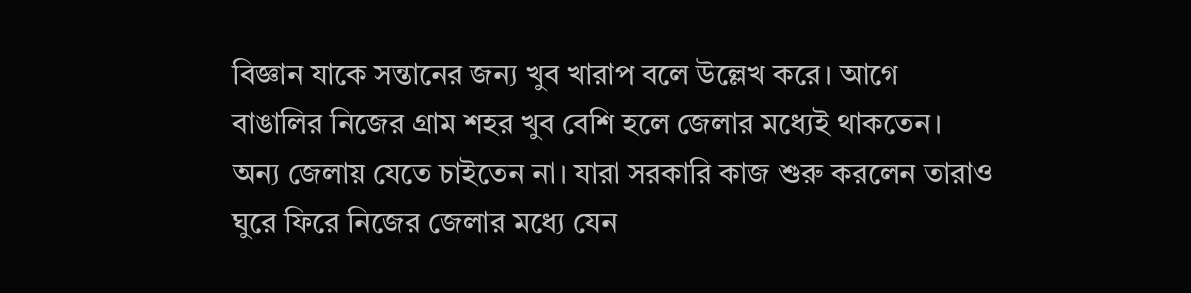বিজ্ঞান যাকে সন্তানের জন্য খুব খারাপ বলে উল্লেখ করে। আগে বাঙালির নিজের গ্রাম শহর খুব বেশি হলে জেলার মধ্যেই থাকতেন। অন্য জেলায় যেতে চাইতেন না। যারা সরকারি কাজ শুরু করলেন তারাও ঘুরে ফিরে নিজের জেলার মধ্যে যেন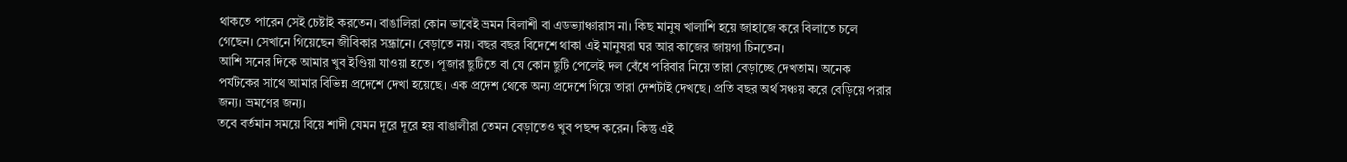থাকতে পারেন সেই চেষ্টাই করতেন। বাঙালিরা কোন ভাবেই ভ্রমন বিলাশী বা এডভ্যাঞ্চারাস না। কিছ মানুষ খালাশি হয়ে জাহাজে করে বিলাতে চলে গেছেন। সেখানে গিয়েছেন জীবিকার সন্ধ্রানে। বেড়াতে নয়। বছর বছর বিদেশে থাকা এই মানুষরা ঘর আর কাজের জায়গা চিনতেন।
আশি সনের দিকে আমার খুব ইণ্ডিয়া যাওয়া হতে। পূজার ছুটিতে বা যে কোন ছুটি পেলেই দল বেঁধে পরিবার নিয়ে তারা বেড়াচ্ছে দেখতাম। অনেক পর্যটকের সাথে আমার বিভিন্ন প্রদেশে দেখা হয়েছে। এক প্রদেশ থেকে অন্য প্রদেশে গিয়ে তারা দেশটাই দেখছে। প্রতি বছর অর্থ সঞ্চয় করে বেড়িয়ে পরার জন্য। ভ্রমণের জন্য।
তবে বর্তমান সময়ে বিয়ে শাদী যেমন দূরে দূরে হয় বাঙালীরা তেমন বেড়াতেও খুব পছন্দ করেন। কিন্তু এই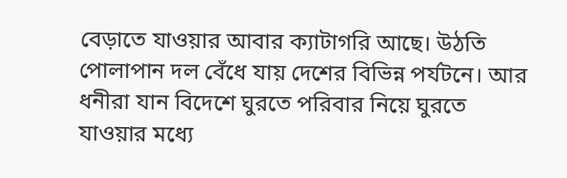বেড়াতে যাওয়ার আবার ক্যাটাগরি আছে। উঠতি পোলাপান দল বেঁধে যায় দেশের বিভিন্ন পর্যটনে। আর ধনীরা যান বিদেশে ঘুরতে পরিবার নিয়ে ঘুরতে যাওয়ার মধ্যে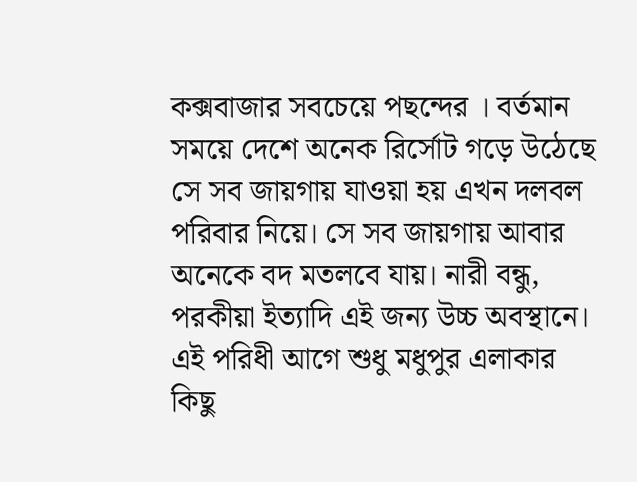কক্সবাজার সবচেয়ে পছন্দের । বর্তমান সময়ে দেশে অনেক রির্সোট গড়ে উঠেছে সে সব জায়গায় যাওয়া হয় এখন দলবল পরিবার নিয়ে। সে সব জায়গায় আবার অনেকে বদ মতলবে যায়। নারী বন্ধু, পরকীয়া ইত্যাদি এই জন্য উচ্চ অবস্থানে। এই পরিধী আগে শুধু মধুপুর এলাকার কিছু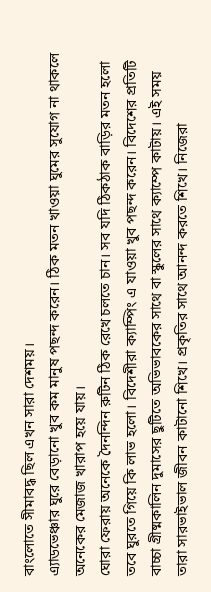বাংলোতে সীমাবদ্ধ ছিল এখন সারা দেশময়।
এ্যাডভেঞ্চার ঘুরে বেড়ানো খুব কম মানুষ পছন্দ করেন। ঠিক মতন খাওয়া ঘুমের সুযোগ না থাকলে অনেকের মেজাজ খারাপ হয়ে যায়।
ঘোরা ফেরায় অনেকে দৈনন্দিন রুটিন ঠিক রেখে চলতে চান। সব যদি ঠিকঠাক বাড়ির মতন হলো তবে ঘুরতে গিয়ে কি লাভ হলো। বিদেশীরা ক্যাম্পিং এ যাওয়া খুব পছন্দ করেন। বিদেশের প্রতিটি বাচ্চা গ্রীষ্মকালিন দুমাসের ছুটিতে অভিভাবকের সাথে বা স্কুলের সাথে ক্যাম্পে কাটায়। এই সময় তারা সারভাইভাল জীবন কাটানো শিখে। প্রকৃতির সাথে আনন্দ করতে শিখে। নিজেরা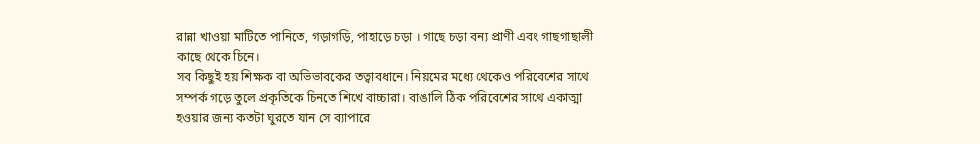রান্না খাওয়া মাটিতে পানিতে, গড়াগড়ি, পাহাড়ে চড়া । গাছে চড়া বন্য প্রাণী এবং গাছগাছালী কাছে থেকে চিনে।
সব কিছুই হয় শিক্ষক বা অভিভাবকের তত্বাবধানে। নিয়মের মধ্যে থেকেও পরিবেশের সাথে সম্পর্ক গড়ে তুলে প্রকৃতিকে চিনতে শিখে বাচ্চারা। বাঙালি ঠিক পরিবেশের সাথে একাত্মা হওয়ার জন্য কতটা ঘুরতে যান সে ব্যাপারে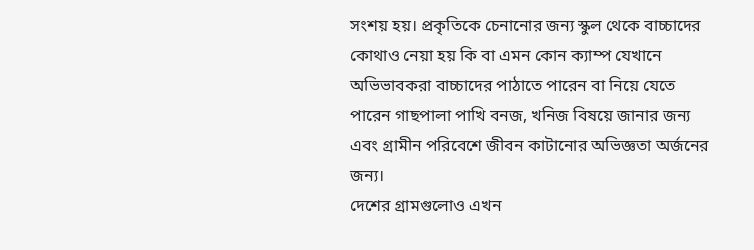সংশয় হয়। প্রকৃতিকে চেনানোর জন্য স্কুল থেকে বাচ্চাদের কোথাও নেয়া হয় কি বা এমন কোন ক্যাম্প যেখানে অভিভাবকরা বাচ্চাদের পাঠাতে পারেন বা নিয়ে যেতে পারেন গাছপালা পাখি বনজ, খনিজ বিষয়ে জানার জন্য এবং গ্রামীন পরিবেশে জীবন কাটানোর অভিজ্ঞতা অর্জনের জন্য।
দেশের গ্রামগুলোও এখন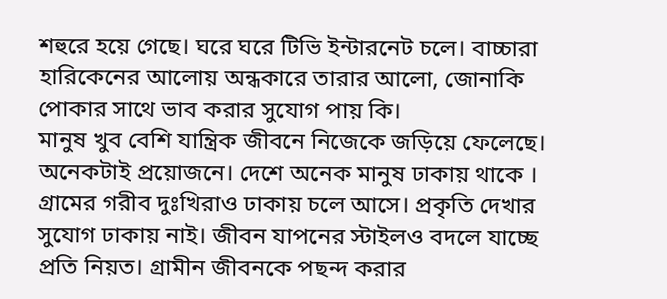শহুরে হয়ে গেছে। ঘরে ঘরে টিভি ইন্টারনেট চলে। বাচ্চারা হারিকেনের আলোয় অন্ধকারে তারার আলো, জোনাকি পোকার সাথে ভাব করার সুযোগ পায় কি।
মানুষ খুব বেশি যান্ত্রিক জীবনে নিজেকে জড়িয়ে ফেলেছে। অনেকটাই প্রয়োজনে। দেশে অনেক মানুষ ঢাকায় থাকে । গ্রামের গরীব দুঃখিরাও ঢাকায় চলে আসে। প্রকৃতি দেখার সুযোগ ঢাকায় নাই। জীবন যাপনের স্টাইলও বদলে যাচ্ছে প্রতি নিয়ত। গ্রামীন জীবনকে পছন্দ করার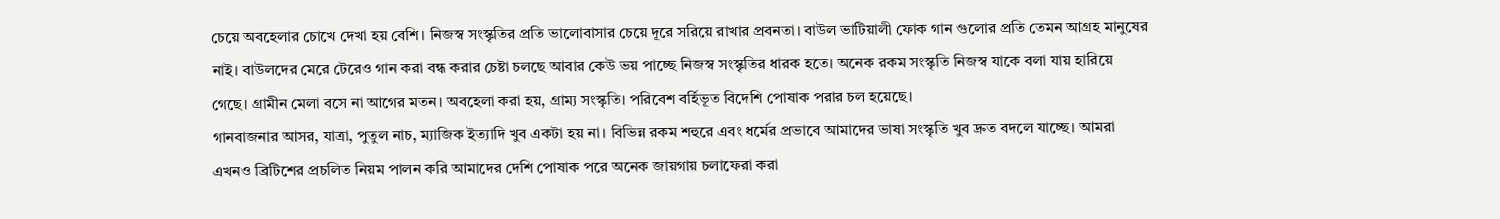চেয়ে অবহেলার চোখে দেখা হয় বেশি। নিজস্ব সংস্কৃতির প্রতি ভালোবাসার চেয়ে দূরে সরিয়ে রাখার প্রবনতা। বাউল ভাটিয়ালী ফোক গান গুলোর প্রতি তেমন আগ্রহ মানুষের নাই। বাউলদের মেরে টেরেও গান করা বন্ধ করার চেষ্টা চলছে আবার কেউ ভয় পাচ্ছে নিজস্ব সংস্কৃতির ধারক হতে। অনেক রকম সংস্কৃতি নিজস্ব যাকে বলা যায় হারিয়ে গেছে। গ্রামীন মেলা বসে না আগের মতন। অবহেলা করা হয়, গ্রাম্য সংস্কৃতি। পরিবেশ বর্হিভূত বিদেশি পোষাক পরার চল হয়েছে।
গানবাজনার আসর, যাত্রা, পুতুল নাচ, ম্যাজিক ইত্যাদি খুব একটা হয় না। বিভিন্ন রকম শহুরে এবং ধর্মের প্রভাবে আমাদের ভাষা সংস্কৃতি খুব দ্রুত বদলে যাচ্ছে। আমরা এখনও ব্রিটিশের প্রচলিত নিয়ম পালন করি আমাদের দেশি পোষাক পরে অনেক জায়গায় চলাফেরা করা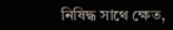নিষিদ্ধ সাথে ক্ষেত,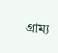গ্রাম্য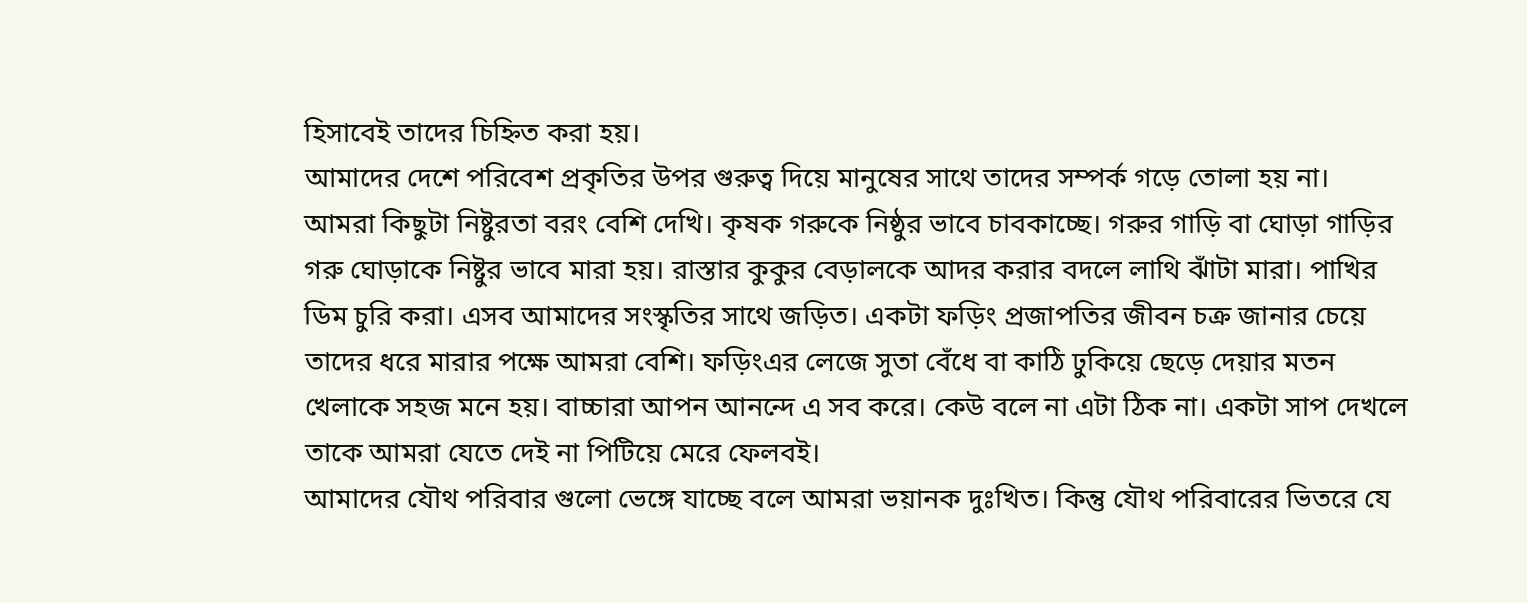হিসাবেই তাদের চিহ্নিত করা হয়।
আমাদের দেশে পরিবেশ প্রকৃতির উপর গুরুত্ব দিয়ে মানুষের সাথে তাদের সম্পর্ক গড়ে তোলা হয় না।
আমরা কিছুটা নিষ্টুরতা বরং বেশি দেখি। কৃষক গরুকে নিষ্ঠুর ভাবে চাবকাচ্ছে। গরুর গাড়ি বা ঘোড়া গাড়ির গরু ঘোড়াকে নিষ্টুর ভাবে মারা হয়। রাস্তার কুকুর বেড়ালকে আদর করার বদলে লাথি ঝাঁটা মারা। পাখির ডিম চুরি করা। এসব আমাদের সংস্কৃতির সাথে জড়িত। একটা ফড়িং প্রজাপতির জীবন চক্র জানার চেয়ে তাদের ধরে মারার পক্ষে আমরা বেশি। ফড়িংএর লেজে সুতা বেঁধে বা কাঠি ঢুকিয়ে ছেড়ে দেয়ার মতন খেলাকে সহজ মনে হয়। বাচ্চারা আপন আনন্দে এ সব করে। কেউ বলে না এটা ঠিক না। একটা সাপ দেখলে তাকে আমরা যেতে দেই না পিটিয়ে মেরে ফেলবই।
আমাদের যৌথ পরিবার গুলো ভেঙ্গে যাচ্ছে বলে আমরা ভয়ানক দুঃখিত। কিন্তু যৌথ পরিবারের ভিতরে যে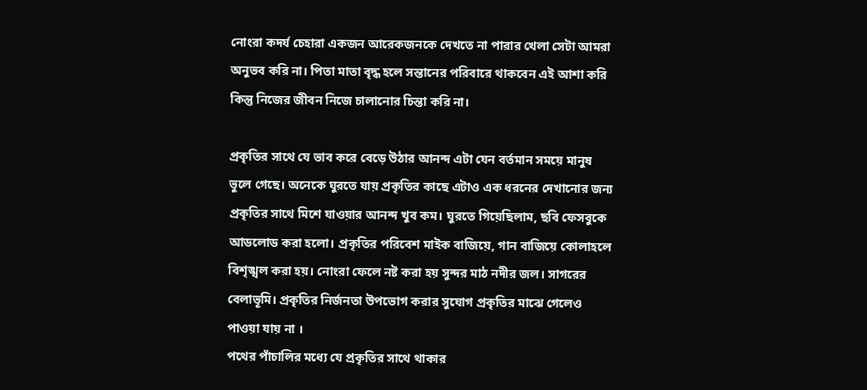নোংরা কদর্য চেহারা একজন আরেকজনকে দেখতে না পারার খেলা সেটা আমরা অনুভব করি না। পিতা মাতা বৃদ্ধ হলে সন্তানের পরিবারে থাকবেন এই আশা করি কিন্তু নিজের জীবন নিজে চালানোর চিন্তা করি না।

প্রকৃতির সাথে যে ভাব করে বেড়ে উঠার আনন্দ এটা যেন বর্তমান সময়ে মানুষ ভুলে গেছে। অনেকে ঘুরতে যায় প্রকৃতির কাছে এটাও এক ধরনের দেখানোর জন্য প্রকৃতির সাথে মিশে যাওয়ার আনন্দ খুব কম। ঘুরতে গিয়েছিলাম, ছবি ফেসবুকে আডলোড করা হলো। প্রকৃতির পরিবেশ মাইক বাজিয়ে, গান বাজিয়ে কোলাহলে বিশৃঙ্খল করা হয়। নোংরা ফেলে নষ্ট করা হয় সুন্দর মাঠ নদীর জল। সাগরের বেলাভূমি। প্রকৃতির নির্জনতা উপভোগ করার সুযোগ প্রকৃতির মাঝে গেলেও পাওয়া যায় না ।
পথের পাঁচালির মধ্যে যে প্রকৃতির সাথে থাকার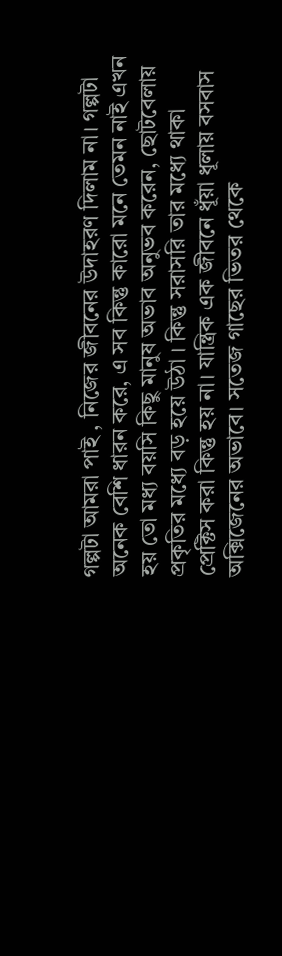গল্পটা আমরা পাই , নিজের জীবনের উদাহরণ দিলাম না। গল্পটা অনেক বেশি ধারন করে, এ সব কিন্তু কারো মনে তেমন নাই এখন হয় তো মধ্য বয়সি কিছু মানুষ অভাব অনুভব করেন, ছোটবেলায় প্রকৃতির মধ্যে বড় হয়ে উঠা । কিন্তু সরাসরি তার মধ্যে থাকা প্রেক্টিস করা কিন্তু হয় না। যান্ত্রিক এক জীবনে ধূঁয়া ধূলায় বসবাস অক্সিজেনের অভাবে। সতেজ গাছের ভিতর থেকে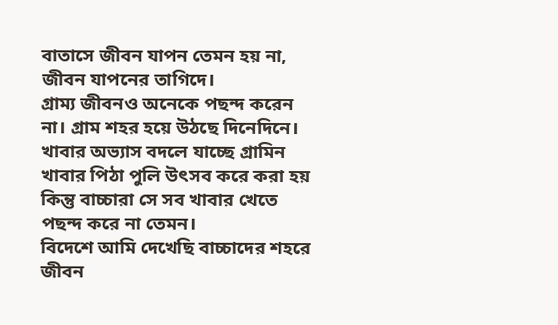বাতাসে জীবন যাপন তেমন হয় না, জীবন যাপনের তাগিদে।
গ্রাম্য জীবনও অনেকে পছন্দ করেন না। গ্রাম শহর হয়ে উঠছে দিনেদিনে। খাবার অভ্যাস বদলে যাচ্ছে গ্রামিন খাবার পিঠা পুলি উৎসব করে করা হয় কিন্তু বাচ্চারা সে সব খাবার খেতে পছন্দ করে না তেমন।
বিদেশে আমি দেখেছি বাচ্চাদের শহরে জীবন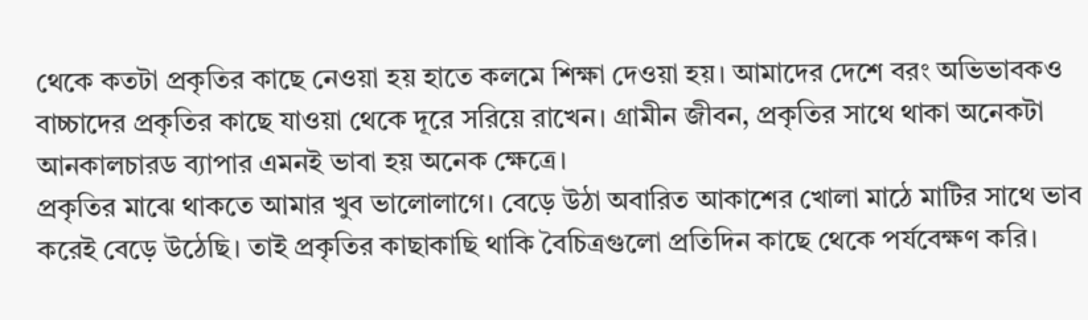থেকে কতটা প্রকৃতির কাছে নেওয়া হয় হাতে কলমে শিক্ষা দেওয়া হয়। আমাদের দেশে বরং অভিভাবকও বাচ্চাদের প্রকৃতির কাছে যাওয়া থেকে দূরে সরিয়ে রাখেন। গ্রামীন জীবন, প্রকৃতির সাথে থাকা অনেকটা আনকালচারড ব্যাপার এমনই ভাবা হয় অনেক ক্ষেত্রে।
প্রকৃতির মাঝে থাকতে আমার খুব ভালোলাগে। বেড়ে উঠা অবারিত আকাশের খোলা মাঠে মাটির সাথে ভাব করেই বেড়ে উঠেছি। তাই প্রকৃতির কাছাকাছি থাকি বৈচিত্রগুলো প্রতিদিন কাছে থেকে পর্যবেক্ষণ করি।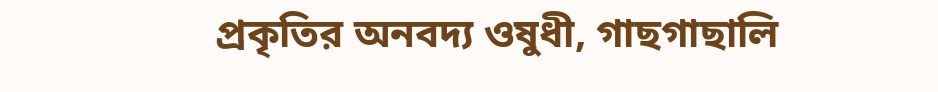প্রকৃতির অনবদ্য ওষুধী, গাছগাছালি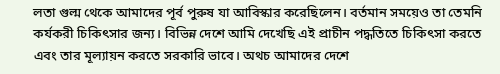লতা গুল্ম থেকে আমাদের পূর্ব পুরুষ যা আবিস্কার করেছিলেন। বর্তমান সময়েও তা তেমনি কর্যকরী চিকিৎসার জন্য। বিভিন্ন দেশে আমি দেখেছি এই প্রাচীন পদ্ধতিতে চিকিৎসা করতে এবং তার মূল্যায়ন করতে সরকারি ভাবে। অথচ আমাদের দেশে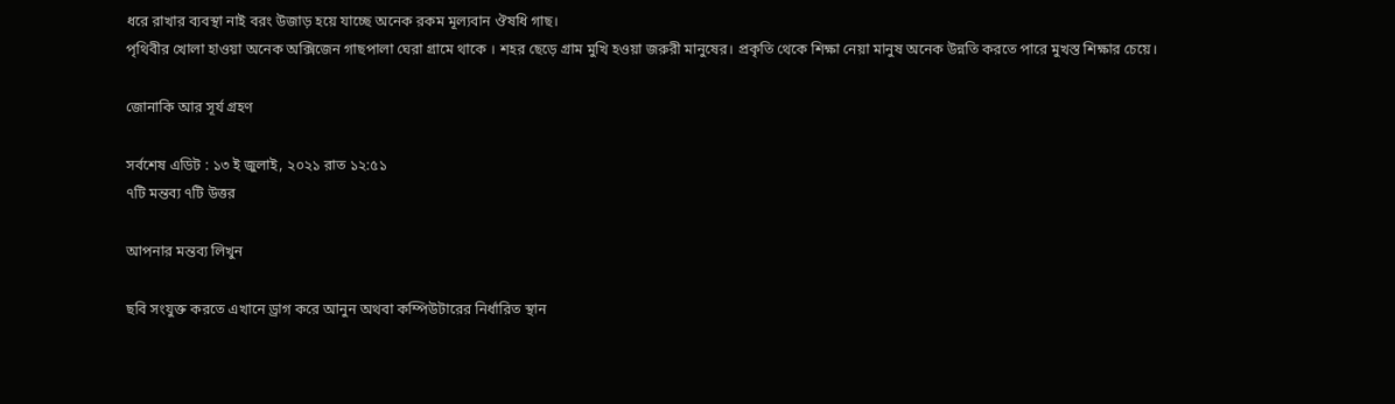ধরে রাখার ব্যবস্থা নাই বরং উজাড় হয়ে যাচ্ছে অনেক রকম মূল্যবান ঔষধি গাছ।
পৃথিবীর খোলা হাওয়া অনেক অক্সিজেন গাছপালা ঘেরা গ্রামে থাকে । শহর ছেড়ে গ্রাম মুখি হওয়া জরুরী মানুষের। প্রকৃতি থেকে শিক্ষা নেয়া মানুষ অনেক উন্নতি করতে পারে মুখস্ত শিক্ষার চেয়ে।

জোনাকি আর সূর্য গ্রহণ

সর্বশেষ এডিট : ১৩ ই জুলাই, ২০২১ রাত ১২:৫১
৭টি মন্তব্য ৭টি উত্তর

আপনার মন্তব্য লিখুন

ছবি সংযুক্ত করতে এখানে ড্রাগ করে আনুন অথবা কম্পিউটারের নির্ধারিত স্থান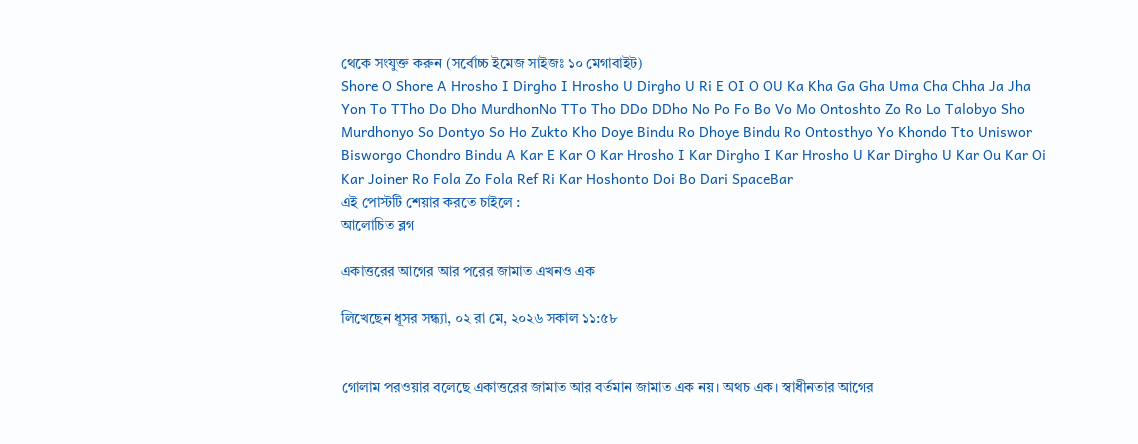থেকে সংযুক্ত করুন (সর্বোচ্চ ইমেজ সাইজঃ ১০ মেগাবাইট)
Shore O Shore A Hrosho I Dirgho I Hrosho U Dirgho U Ri E OI O OU Ka Kha Ga Gha Uma Cha Chha Ja Jha Yon To TTho Do Dho MurdhonNo TTo Tho DDo DDho No Po Fo Bo Vo Mo Ontoshto Zo Ro Lo Talobyo Sho Murdhonyo So Dontyo So Ho Zukto Kho Doye Bindu Ro Dhoye Bindu Ro Ontosthyo Yo Khondo Tto Uniswor Bisworgo Chondro Bindu A Kar E Kar O Kar Hrosho I Kar Dirgho I Kar Hrosho U Kar Dirgho U Kar Ou Kar Oi Kar Joiner Ro Fola Zo Fola Ref Ri Kar Hoshonto Doi Bo Dari SpaceBar
এই পোস্টটি শেয়ার করতে চাইলে :
আলোচিত ব্লগ

একাত্তরের আগের আর পরের জামাত এখনও এক

লিখেছেন ধূসর সন্ধ্যা, ০২ রা মে, ২০২৬ সকাল ১১:৫৮


গোলাম পরওয়ার বলেছে একাত্তরের জামাত আর বর্তমান জামাত এক নয়। অথচ এক। স্বাধীনতার আগের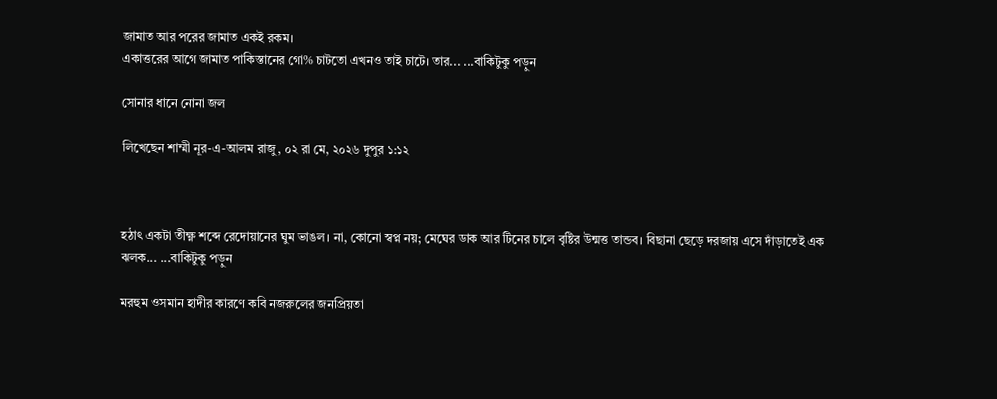জামাত আর পরের জামাত একই রকম।
একাত্তরের আগে জামাত পাকিস্তানের গো% চাটতো এখনও তাই চাটে। তার... ...বাকিটুকু পড়ুন

সোনার ধানে নোনা জল

লিখেছেন শাম্মী নূর-এ-আলম রাজু, ০২ রা মে, ২০২৬ দুপুর ১:১২



হঠাৎ একটা তীক্ষ্ণ শব্দে রেদোয়ানের ঘুম ভাঙল। না, কোনো স্বপ্ন নয়; মেঘের ডাক আর টিনের চালে বৃষ্টির উন্মত্ত তান্ডব। বিছানা ছেড়ে দরজায় এসে দাঁড়াতেই এক ঝলক... ...বাকিটুকু পড়ুন

মরহুম ওসমান হাদীর কারণে কবি নজরুলের জনপ্রিয়তা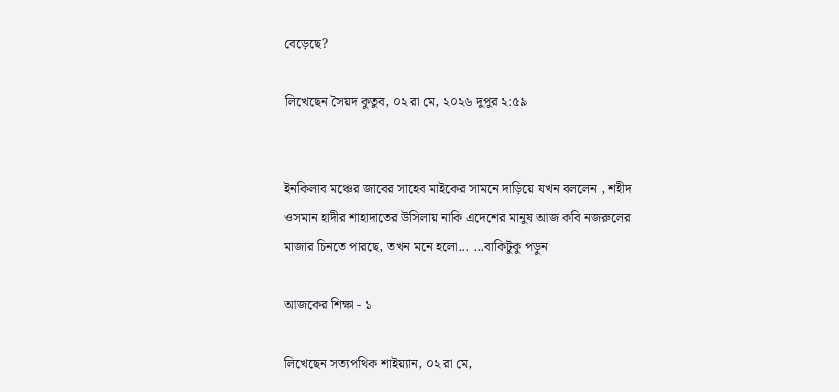বেড়েছে?

লিখেছেন সৈয়দ কুতুব, ০২ রা মে, ২০২৬ দুপুর ২:৫৯


ইনকিলাব মঞ্চের জাবের সাহেব মাইকের সামনে দাড়িয়ে যখন বললেন , শহীদ ওসমান হাদীর শাহাদাতের উসিলায় নাকি এদেশের মানুষ আজ কবি নজরুলের মাজার চিনতে পারছে, তখন মনে হলো... ...বাকিটুকু পড়ুন

আজকের শিক্ষা - ১

লিখেছেন সত্যপথিক শাইয়্যান, ০২ রা মে,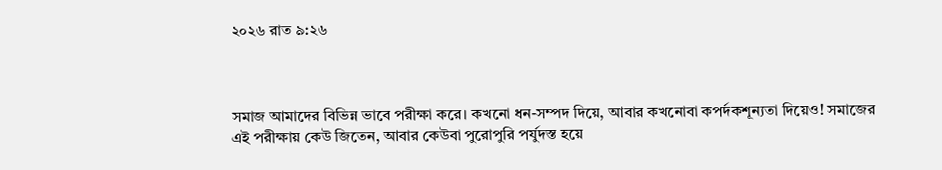২০২৬ রাত ৯:২৬



সমাজ আমাদের বিভিন্ন ভাবে পরীক্ষা করে। কখনো ধন-সম্পদ দিয়ে, আবার কখনোবা কপর্দকশূন্যতা দিয়েও! সমাজের এই পরীক্ষায় কেউ জিতেন, আবার কেউবা পুরোপুরি পর্যুদস্ত হয়ে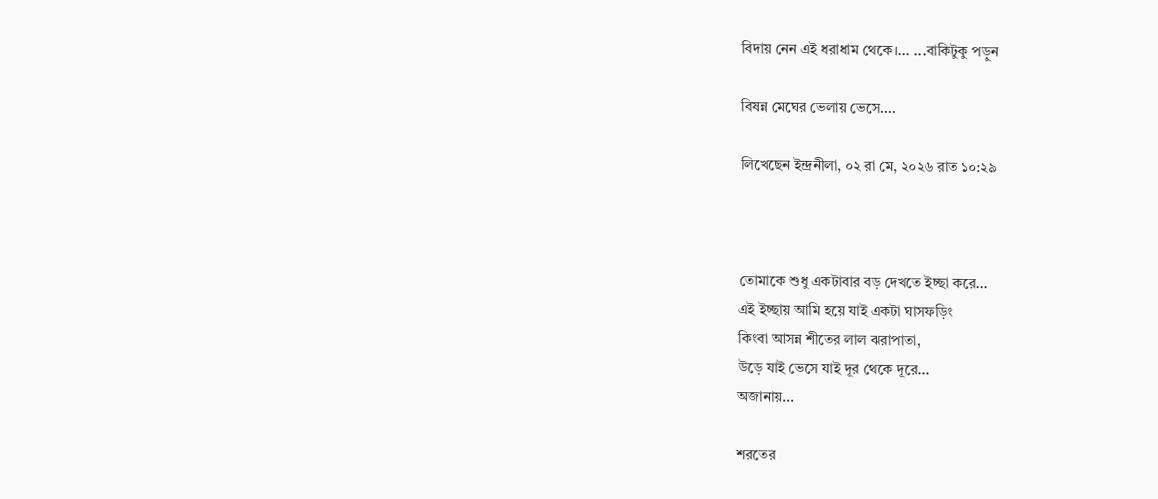বিদায় নেন এই ধরাধাম থেকে।... ...বাকিটুকু পড়ুন

বিষন্ন মেঘের ভেলায় ভেসে....

লিখেছেন ইন্দ্রনীলা, ০২ রা মে, ২০২৬ রাত ১০:২৯



তোমাকে শুধু একটাবার বড় দেখতে ইচ্ছা করে...
এই ইচ্ছায় আমি হয়ে যাই একটা ঘাসফড়িং
কিংবা আসন্ন শীতের লাল ঝরাপাতা,
উড়ে যাই ভেসে যাই দূর থেকে দূরে...
অজানায়...

শরতের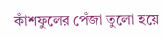কাঁশফুলের পেঁজা তুলো হয়ে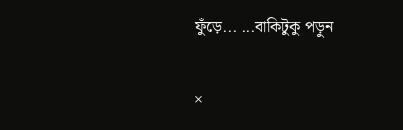ফুঁড়ে... ...বাকিটুকু পড়ুন

×